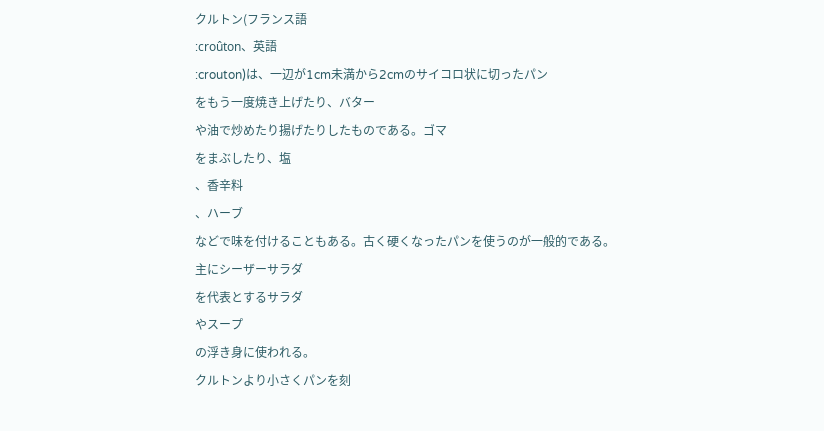クルトン(フランス語
:croûton、英語
:crouton)は、一辺が1cm未満から2cmのサイコロ状に切ったパン
をもう一度焼き上げたり、バター
や油で炒めたり揚げたりしたものである。ゴマ
をまぶしたり、塩
、香辛料
、ハーブ
などで味を付けることもある。古く硬くなったパンを使うのが一般的である。
主にシーザーサラダ
を代表とするサラダ
やスープ
の浮き身に使われる。
クルトンより小さくパンを刻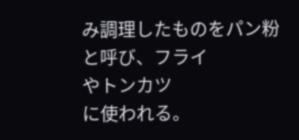み調理したものをパン粉
と呼び、フライ
やトンカツ
に使われる。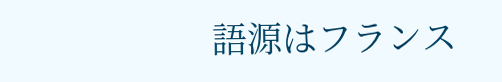語源はフランス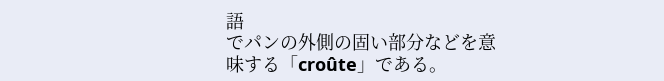語
でパンの外側の固い部分などを意味する「croûte」である。